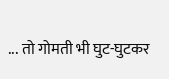... तो गोमती भी घुट-घुटकर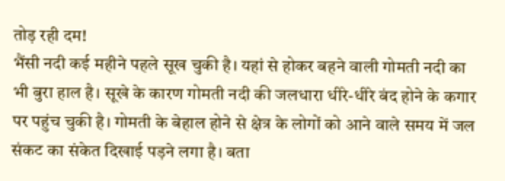तोड़ रही दम!
भैंसी नदी कई महीने पहले सूख चुकी है। यहां से होकर बहने वाली गोमती नदी का भी बुरा हाल है। सूखे के कारण गोमती नदी की जलधारा धीरे-धीरे बंद होने के कगार पर पहुंच चुकी है। गोमती के बेहाल होने से क्षेत्र के लोगों को आने वाले समय में जल संकट का संकेत दिखाई पड़ने लगा है। बता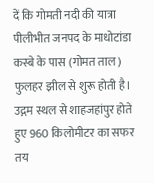दें कि गोमती नदी की यात्रा पीलीभीत जनपद के माधोटांडा कस्बे के पास (गोमत ताल) फुलहर झील से शुरू होती है। उद्गम स्थल से शाहजहांपुर होते हुए 960 किलोमीटर का सफर तय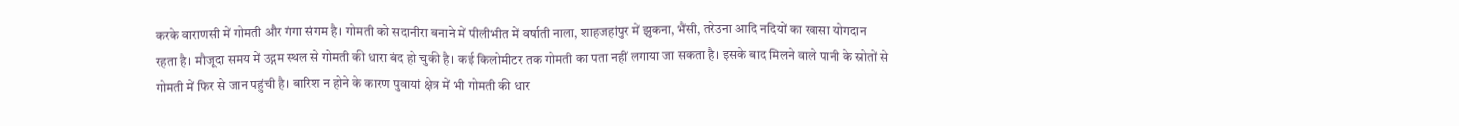करके वाराणसी में गोमती और गंगा संगम है। गोमती को सदानीरा बनाने में पीलीभीत में वर्षाती नाला, शाहजहांपुर में झुकना, भैंसी, तरेउना आदि नदियों का खासा योगदान रहता है। मौजूदा समय में उद्गम स्थल से गोमती की धारा बंद हो चुकी है। कई किलोमीटर तक गोमती का पता नहीं लगाया जा सकता है। इसके बाद मिलने वाले पानी के स्रोतों से गोमती में फिर से जान पहुंची है। बारिश न होने के कारण पुवायां क्षेत्र में भी गोमती की धार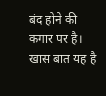बंद होने की कगार पर है। खास बात यह है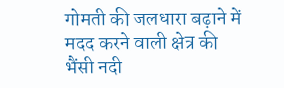गोमती की जलधारा बढ़ाने में मदद करने वाली क्षेत्र की भैंसी नदी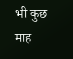भी कुछ माह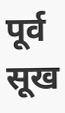पूर्व सूख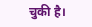चुकी है।